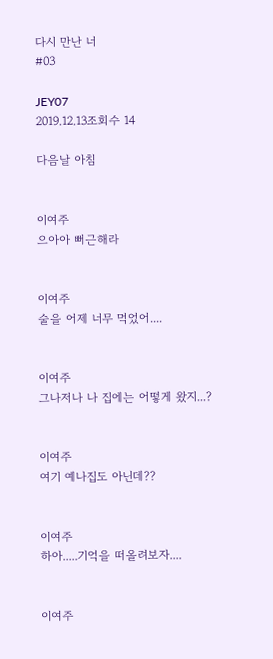다시 만난 너
#03

JEY07
2019.12.13조회수 14

다음날 아침


이여주
으아아 뻐근해라


이여주
술을 어제 너무 먹었어....


이여주
그나저나 나 집에는 어떻게 왔지...?


이여주
여기 예나집도 아닌데??


이여주
하아.....기억을 떠올려보자....


이여주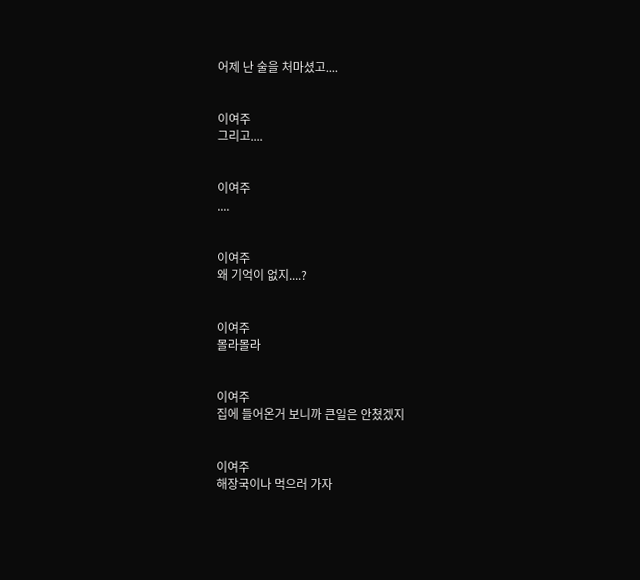어제 난 술을 처마셨고....


이여주
그리고....


이여주
....


이여주
왜 기억이 없지....?


이여주
몰라몰라


이여주
집에 들어온거 보니까 큰일은 안쳤겠지


이여주
해장국이나 먹으러 가자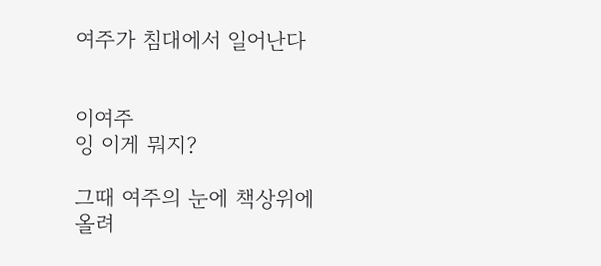여주가 침대에서 일어난다


이여주
잉 이게 뭐지?

그때 여주의 눈에 책상위에 올려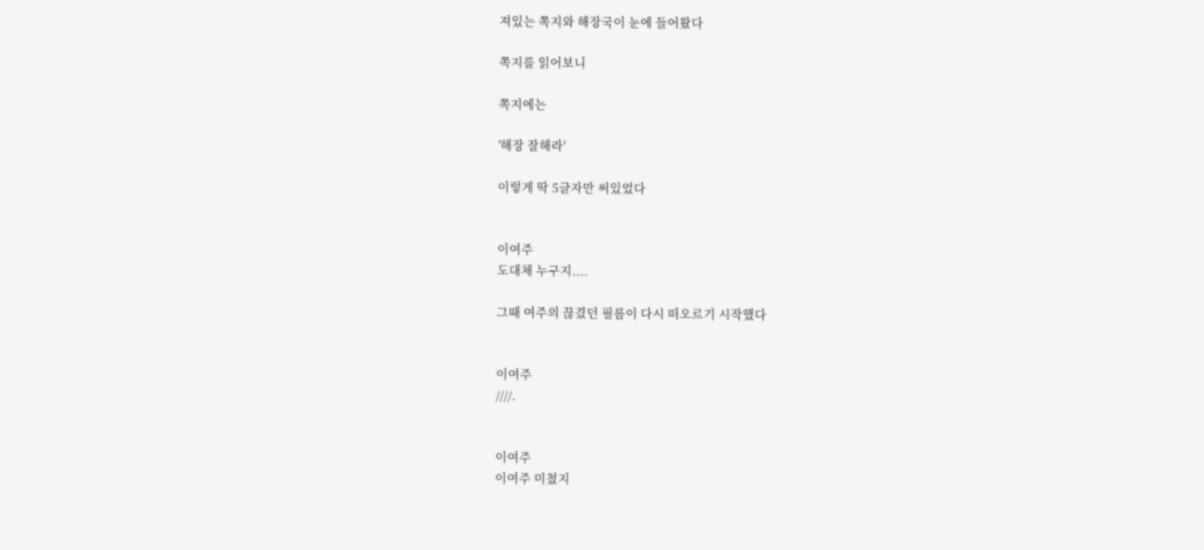져있는 쪽지와 해장국이 눈에 들어왔다

쪽지를 읽어보니

쪽지에는

'해장 잘해라'

이렇게 딱 5글자만 써있었다


이여주
도대체 누구지....

그때 여주의 끊겼던 필름이 다시 떠오르기 시작했다


이여주
////.


이여주
이여주 미쳤지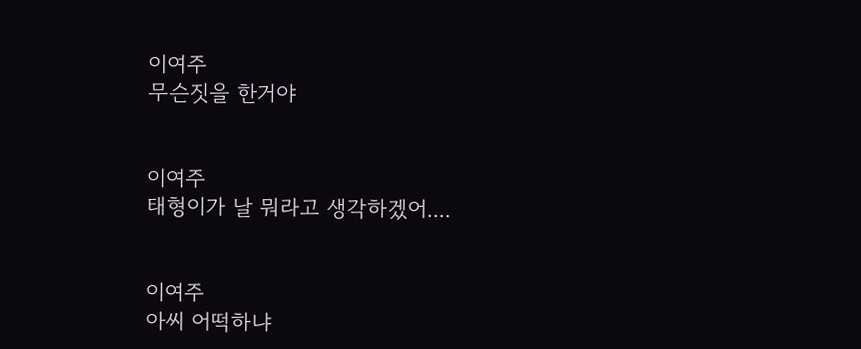이여주
무슨짓을 한거야


이여주
태형이가 날 뭐라고 생각하겠어....


이여주
아씨 어떡하냐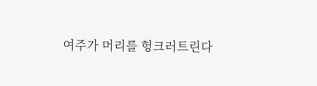여주가 머리를 헝크러트린다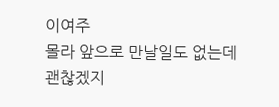이여주
몰라 앞으로 만날일도 없는데 괜찮겠지